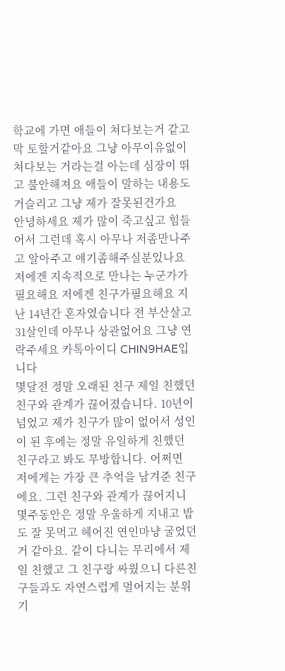학교에 가면 애들이 쳐다보는거 같고 막 토할거같아요 그냥 아무이유없이 쳐다보는 거라는걸 아는데 심장이 뛰고 불안해져요 애들이 말하는 내용도 거슬리고 그냥 제가 잘못된건가요
안녕하세요 제가 많이 죽고싶고 힘들어서 그런데 혹시 아무나 저좀만나주고 알아주고 얘기좀해주실분있나요 저에겐 지속적으로 만나는 누군가가필요해요 저에겐 친구가필요해요 지난 14년간 혼자였습니다 전 부산살고31살인데 아무나 상관없어요 그냥 연락주세요 카톡아이디 CHIN9HAE입니다
몇달전 정말 오래된 친구 제일 친했던 친구와 관계가 끊어졌습니다. 10년이 넘었고 제가 친구가 많이 없어서 성인이 된 후에는 정말 유일하게 친했던 친구라고 봐도 무방합니다. 어쩌면 저에게는 가장 큰 추억을 남겨준 친구에요. 그런 친구와 관계가 끊어지니 몇주동안은 정말 우울하게 지내고 밥도 잘 못먹고 헤어진 연인마냥 굴었던 거 같아요. 같이 다니는 무리에서 제일 친했고 그 친구랑 싸웠으니 다른친구들과도 자연스럽게 멀어지는 분위기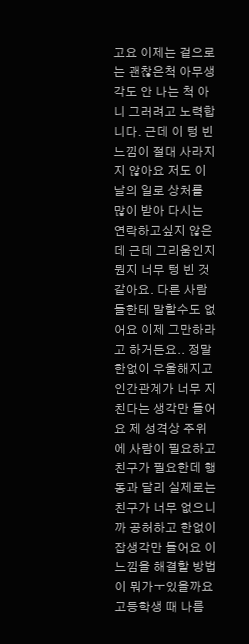고요 이제는 겉으로는 괜찮은척 아무생각도 안 나는 척 아니 그러려고 노력합니다. 근데 이 텅 빈 느낌이 절대 사라지지 않아요 저도 이날의 일로 상처를 많이 받아 다시는 연락하고싶지 않은데 근데 그리움인지 뭔지 너무 텅 빈 것 같아요. 다른 사람들한테 말할수도 없어요 이제 그만하라고 하거든요.. 정말 한없이 우울해지고 인간관계가 너무 지친다는 생각만 들어요 제 성격상 주위에 사람이 필요하고 친구가 필요한데 행동과 달리 실제로는 친구가 너무 없으니까 공허하고 한없이 잡생각만 들어요 이 느낌을 해결할 방법이 뭐가ㅜ있을까요
고등학생 때 나름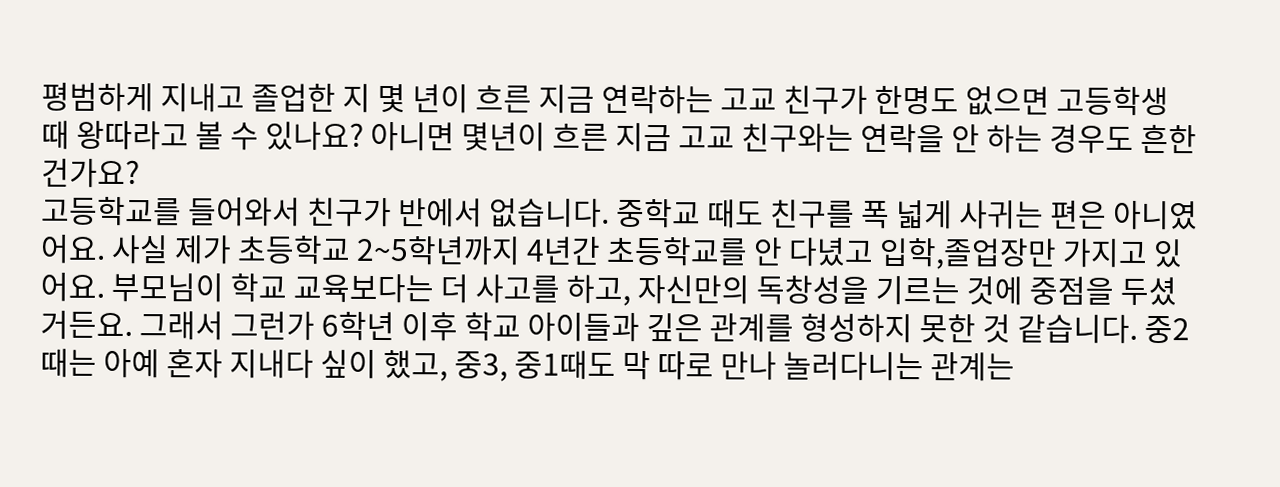평범하게 지내고 졸업한 지 몇 년이 흐른 지금 연락하는 고교 친구가 한명도 없으면 고등학생 때 왕따라고 볼 수 있나요? 아니면 몇년이 흐른 지금 고교 친구와는 연락을 안 하는 경우도 흔한 건가요?
고등학교를 들어와서 친구가 반에서 없습니다. 중학교 때도 친구를 폭 넓게 사귀는 편은 아니였어요. 사실 제가 초등학교 2~5학년까지 4년간 초등학교를 안 다녔고 입학,졸업장만 가지고 있어요. 부모님이 학교 교육보다는 더 사고를 하고, 자신만의 독창성을 기르는 것에 중점을 두셨거든요. 그래서 그런가 6학년 이후 학교 아이들과 깊은 관계를 형성하지 못한 것 같습니다. 중2때는 아예 혼자 지내다 싶이 했고, 중3, 중1때도 막 따로 만나 놀러다니는 관계는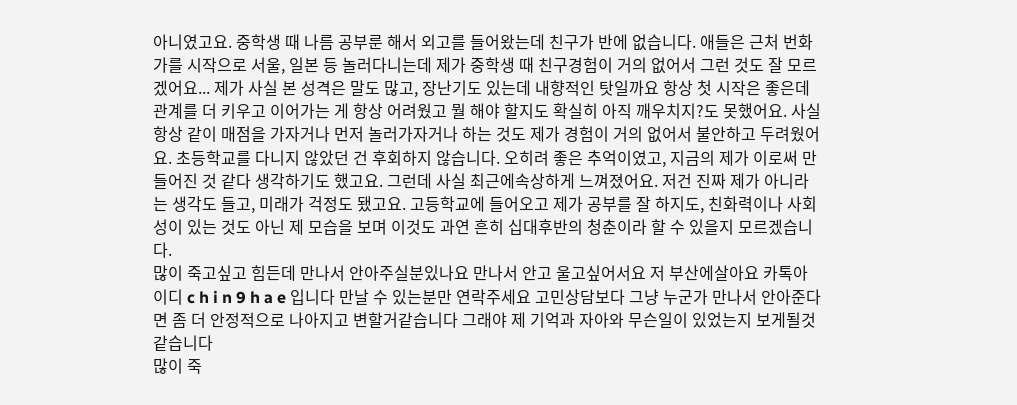아니였고요. 중학생 때 나름 공부룬 해서 외고를 들어왔는데 친구가 반에 없습니다. 애들은 근처 번화가를 시작으로 서울, 일본 등 놀러다니는데 제가 중학생 때 친구경험이 거의 없어서 그런 것도 잘 모르겠어요... 제가 사실 본 성격은 말도 많고, 장난기도 있는데 내향적인 탓일까요 항상 첫 시작은 좋은데 관계를 더 키우고 이어가는 게 항상 어려웠고 뭘 해야 할지도 확실히 아직 깨우치지?도 못했어요. 사실 항상 같이 매점을 가자거나 먼저 놀러가자거나 하는 것도 제가 경험이 거의 없어서 불안하고 두려웠어요. 초등학교를 다니지 않았던 건 후회하지 않습니다. 오히려 좋은 추억이였고, 지금의 제가 이로써 만들어진 것 같다 생각하기도 했고요. 그런데 사실 최근에속상하게 느껴졌어요. 저건 진짜 제가 아니라는 생각도 들고, 미래가 걱정도 됐고요. 고등학교에 들어오고 제가 공부를 잘 하지도, 친화력이나 사회성이 있는 것도 아닌 제 모습을 보며 이것도 과연 흔히 십대후반의 청춘이라 할 수 있을지 모르겠습니다.
많이 죽고싶고 힘든데 만나서 안아주실분있나요 만나서 안고 울고싶어서요 저 부산에살아요 카톡아이디 c h i n 9 h a e 입니다 만날 수 있는분만 연락주세요 고민상담보다 그냥 누군가 만나서 안아준다면 좀 더 안정적으로 나아지고 변할거같습니다 그래야 제 기억과 자아와 무슨일이 있었는지 보게될것같습니다
많이 죽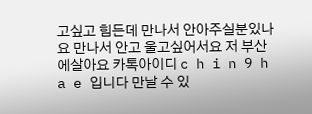고싶고 힘든데 만나서 안아주실분있나요 만나서 안고 울고싶어서요 저 부산에살아요 카톡아이디 c h i n 9 h a e 입니다 만날 수 있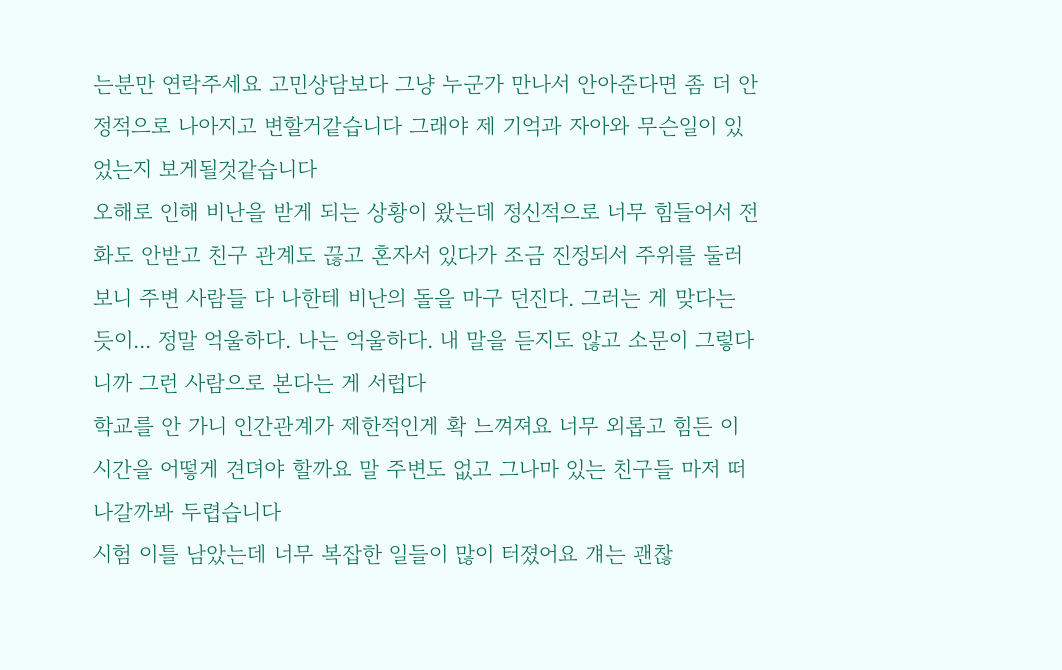는분만 연락주세요 고민상담보다 그냥 누군가 만나서 안아준다면 좀 더 안정적으로 나아지고 변할거같습니다 그래야 제 기억과 자아와 무슨일이 있었는지 보게될것같습니다
오해로 인해 비난을 받게 되는 상황이 왔는데 정신적으로 너무 힘들어서 전화도 안받고 친구 관계도 끊고 혼자서 있다가 조금 진정되서 주위를 둘러보니 주변 사람들 다 나한테 비난의 돌을 마구 던진다. 그러는 게 맞다는 듯이... 정말 억울하다. 나는 억울하다. 내 말을 듣지도 않고 소문이 그렇다니까 그런 사람으로 본다는 게 서럽다
학교를 안 가니 인간관계가 제한적인게 확 느껴져요 너무 외롭고 힘든 이 시간을 어떻게 견뎌야 할까요 말 주변도 없고 그나마 있는 친구들 마저 떠나갈까봐 두렵습니다
시험 이틀 남았는데 너무 복잡한 일들이 많이 터졌어요 걔는 괜찮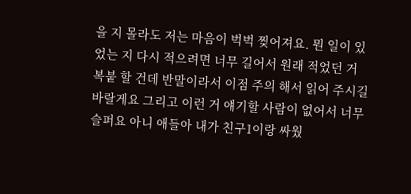을 지 몰라도 저는 마음이 벅벅 찢어져요. 뭔 일이 있었는 지 다시 적으려면 너무 길어서 원래 적었던 거 복붙 할 건데 반말이라서 이점 주의 해서 읽어 주시길 바랄게요 그리고 이런 거 얘기할 사람이 없어서 너무 슬퍼요 아니 애들아 내가 친구1이랑 싸웠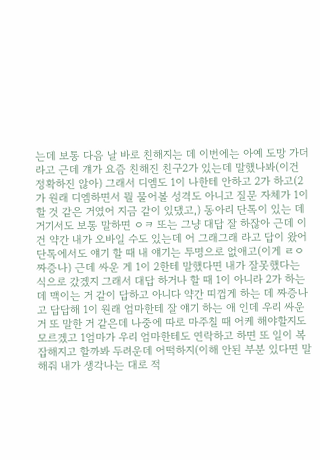는데 보통 다음 날 바로 친해지는 데 이번에는 아예 도망 가더라고 근데 걔가 요즘 친해진 친구2가 있는데 말했나봐(이건 정확하진 않아) 그래서 디엠도 1이 나한테 안하고 2가 하고(2가 원래 디엠하면서 뭘 물어볼 성격도 아니고 질문 자체가 1이 할 것 같은 거였어 지금 같이 있댔고,) 동아리 단톡이 있는 데 거기서도 보통 말하면 ㅇㅋ 또는 그냥 대답 잘 하잖아 근데 이건 약간 내가 오바일 수도 있는데 어 그래그래 라고 답이 왔어 단톡에서도 얘기 할 때 내 얘기는 투명으로 없애고(이게 ㄹㅇ 짜증나) 근데 싸운 게 1이 2한테 말했다면 내가 잘못했다는 식으로 갔겠지 그래서 대답 하거나 할 때 1이 아니라 2가 하는 데 맥이는 거 같이 답하고 아니다 약간 띠껍게 하는 데 짜증나고 답답해 1이 원래 엄마한테 잘 얘기 하는 애 인데 우리 싸운 거 또 말한 거 같은데 나중에 따로 마주칠 때 어케 해야할지도 모르겠고 1엄마가 우리 엄마한테도 연락하고 하면 또 일이 복잡해지고 할까봐 두려운데 어떡하지(이해 안된 부분 있다면 말해줘 내가 생각나는 대로 적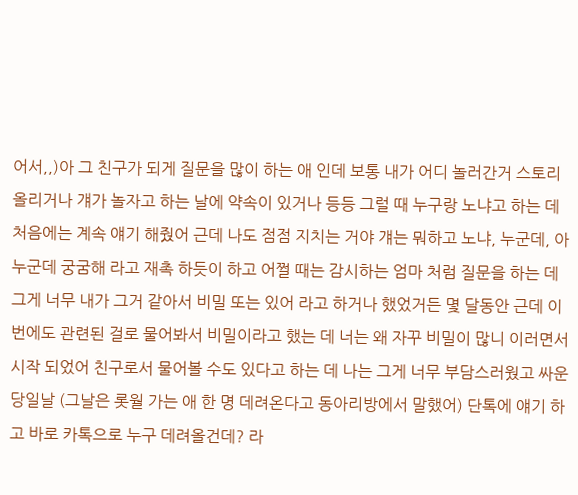어서,,)아 그 친구가 되게 질문을 많이 하는 애 인데 보통 내가 어디 놀러간거 스토리 올리거나 걔가 놀자고 하는 날에 약속이 있거나 등등 그럴 때 누구랑 노냐고 하는 데 처음에는 계속 얘기 해줬어 근데 나도 점점 지치는 거야 걔는 뭐하고 노냐, 누군데, 아 누군데 궁굼해 라고 재촉 하듯이 하고 어쩔 때는 감시하는 엄마 처럼 질문을 하는 데 그게 너무 내가 그거 같아서 비밀 또는 있어 라고 하거나 했었거든 몇 달동안 근데 이번에도 관련된 걸로 물어봐서 비밀이라고 했는 데 너는 왜 자꾸 비밀이 많니 이러면서 시작 되었어 친구로서 물어볼 수도 있다고 하는 데 나는 그게 너무 부담스러웠고 싸운 당일날 (그날은 롯월 가는 애 한 명 데려온다고 동아리방에서 말했어) 단톡에 얘기 하고 바로 카톡으로 누구 데려올건데? 라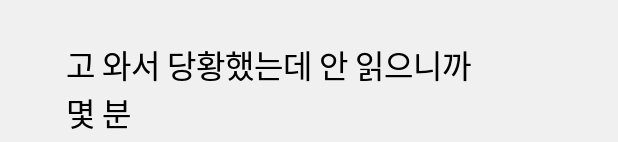고 와서 당황했는데 안 읽으니까 몇 분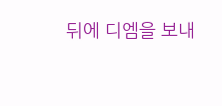뒤에 디엠을 보내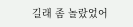길래 좀 놀랐었어